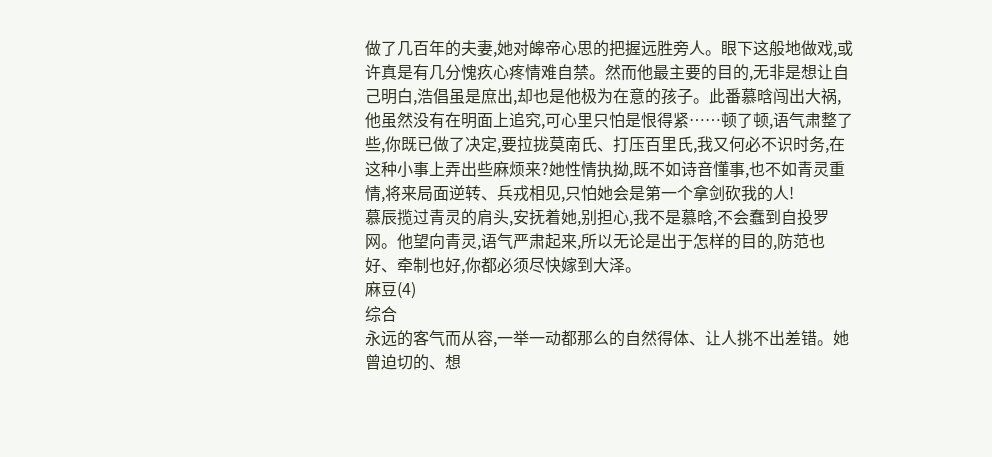做了几百年的夫妻,她对皞帝心思的把握远胜旁人。眼下这般地做戏,或许真是有几分愧疚心疼情难自禁。然而他最主要的目的,无非是想让自己明白,浩倡虽是庶出,却也是他极为在意的孩子。此番慕晗闯出大祸,他虽然没有在明面上追究,可心里只怕是恨得紧……顿了顿,语气肃整了些,你既已做了决定,要拉拢莫南氏、打压百里氏,我又何必不识时务,在这种小事上弄出些麻烦来?她性情执拗,既不如诗音懂事,也不如青灵重情,将来局面逆转、兵戎相见,只怕她会是第一个拿剑砍我的人!
慕辰揽过青灵的肩头,安抚着她,别担心,我不是慕晗,不会蠢到自投罗网。他望向青灵,语气严肃起来,所以无论是出于怎样的目的,防范也好、牵制也好,你都必须尽快嫁到大泽。
麻豆(4)
综合
永远的客气而从容,一举一动都那么的自然得体、让人挑不出差错。她曾迫切的、想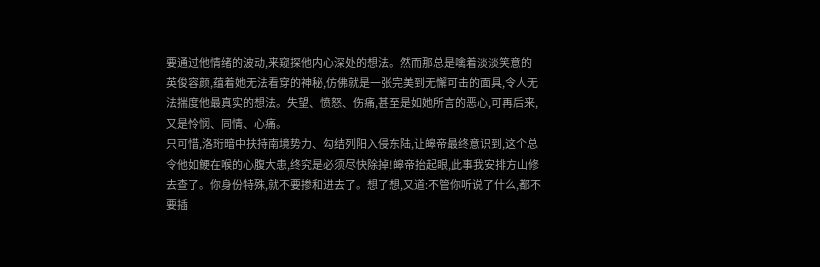要通过他情绪的波动,来窥探他内心深处的想法。然而那总是噙着淡淡笑意的英俊容颜,蕴着她无法看穿的神秘,仿佛就是一张完美到无懈可击的面具,令人无法揣度他最真实的想法。失望、愤怒、伤痛,甚至是如她所言的恶心,可再后来,又是怜悯、同情、心痛。
只可惜,洛珩暗中扶持南境势力、勾结列阳入侵东陆,让皞帝最终意识到,这个总令他如鲠在喉的心腹大患,终究是必须尽快除掉!皞帝抬起眼,此事我安排方山修去查了。你身份特殊,就不要掺和进去了。想了想,又道:不管你听说了什么,都不要插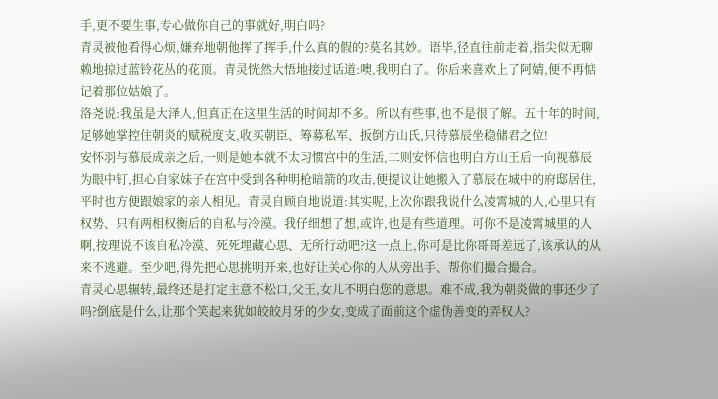手,更不要生事,专心做你自己的事就好,明白吗?
青灵被他看得心烦,嫌弃地朝他挥了挥手,什么真的假的?莫名其妙。语毕,径直往前走着,指尖似无聊赖地掠过蓝铃花丛的花顶。青灵恍然大悟地接过话道:噢,我明白了。你后来喜欢上了阿婧,便不再惦记着那位姑娘了。
洛尧说:我虽是大泽人,但真正在这里生活的时间却不多。所以有些事,也不是很了解。五十年的时间,足够她掌控住朝炎的赋税度支,收买朝臣、筹募私军、扳倒方山氏,只待慕辰坐稳储君之位!
安怀羽与慕辰成亲之后,一则是她本就不太习惯宫中的生活,二则安怀信也明白方山王后一向视慕辰为眼中钉,担心自家妹子在宫中受到各种明枪暗箭的攻击,便提议让她搬入了慕辰在城中的府邸居住,平时也方便跟娘家的亲人相见。青灵自顾自地说道:其实呢,上次你跟我说什么凌霄城的人,心里只有权势、只有两相权衡后的自私与冷漠。我仔细想了想,或许,也是有些道理。可你不是凌霄城里的人啊,按理说不该自私冷漠、死死埋藏心思、无所行动吧?这一点上,你可是比你哥哥差远了,该承认的从来不逃避。至少吧,得先把心思挑明开来,也好让关心你的人从旁出手、帮你们撮合撮合。
青灵心思辗转,最终还是打定主意不松口,父王,女儿不明白您的意思。难不成,我为朝炎做的事还少了吗?倒底是什么,让那个笑起来犹如皎皎月牙的少女,变成了面前这个虚伪善变的弄权人?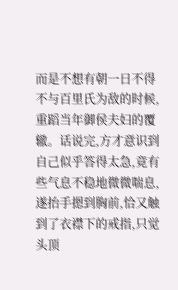而是不想有朝一日不得不与百里氏为敌的时候,重蹈当年御侯夫妇的覆辙。话说完,方才意识到自己似乎答得太急,竟有些气息不稳地微微喘息,遂抬手摁到胸前,恰又触到了衣襟下的戒指,只觉头顶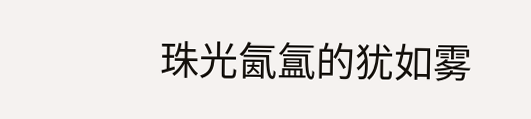珠光氤氲的犹如雾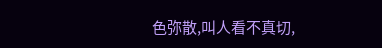色弥散,叫人看不真切,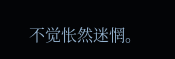不觉怅然迷惘。